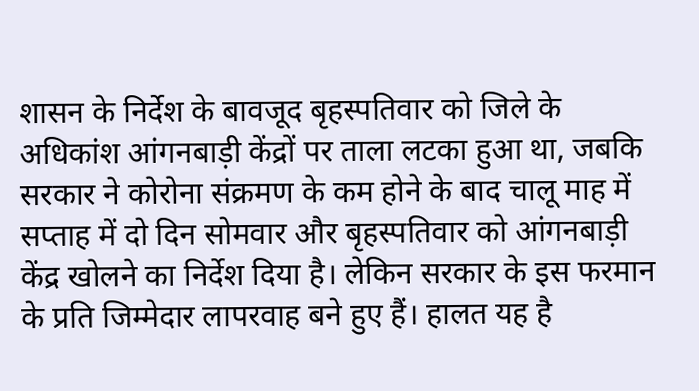शासन के निर्देश के बावजूद बृहस्पतिवार को जिले के अधिकांश आंगनबाड़ी केंद्रों पर ताला लटका हुआ था, जबकि सरकार ने कोरोना संक्रमण के कम होने के बाद चालू माह में सप्ताह में दो दिन सोमवार और बृहस्पतिवार को आंगनबाड़ी केंद्र खोलने का निर्देश दिया है। लेकिन सरकार के इस फरमान के प्रति जिम्मेदार लापरवाह बने हुए हैं। हालत यह है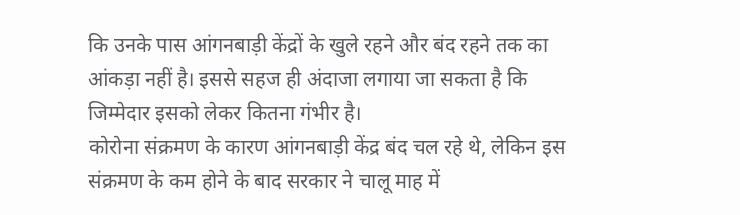कि उनके पास आंगनबाड़ी केंद्रों के खुले रहने और बंद रहने तक का आंकड़ा नहीं है। इससे सहज ही अंदाजा लगाया जा सकता है कि जिम्मेदार इसको लेकर कितना गंभीर है।
कोरोना संक्रमण के कारण आंगनबाड़ी केंद्र बंद चल रहे थे, लेकिन इस संक्रमण के कम होने के बाद सरकार ने चालू माह में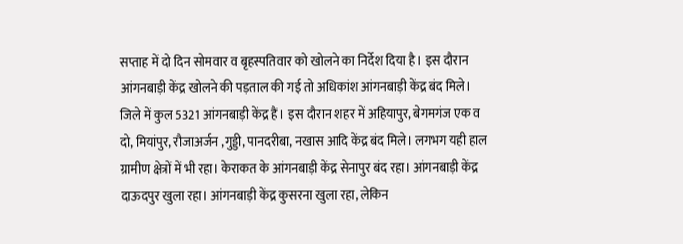सप्ताह में दो दिन सोमवार व बृहस्पतिवार को खोलने का निर्देश दिया है। इस दौरान आंगनबाड़ी केंद्र खोलने की पड़ताल की गई तो अधिकांश आंगनबाड़ी केंद्र बंद मिले। जिले में कुल 5321 आंगनबाड़ी केंद्र हैं। इस दौरान शहर में अहियापुर, बेगमगंज एक व दो, मियांपुर, रौजाअर्जन ,गुड्डी, पानदरीबा, नखास आदि केंद्र बंद मिले। लगभग यही हाल ग्रामीण क्षेत्रों में भी रहा। केराकत के आंगनबाड़ी केंद्र सेनापुर बंद रहा। आंगनबाड़ी केंद्र दाऊदपुर खुला रहा। आंगनबाड़ी केंद्र कुसरना खुला रहा, लेकिन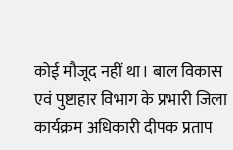कोई मौजूद नहीं था। बाल विकास एवं पुष्टाहार विभाग के प्रभारी जिला कार्यक्रम अधिकारी दीपक प्रताप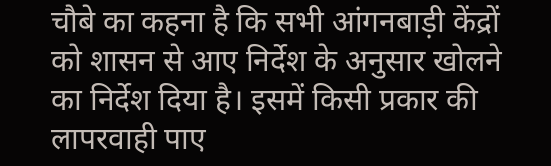चौबे का कहना है कि सभी आंगनबाड़ी केंद्रों को शासन से आए निर्देश के अनुसार खोलने का निर्देश दिया है। इसमें किसी प्रकार की लापरवाही पाए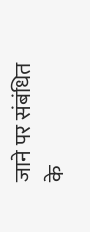जाने पर संबंधित के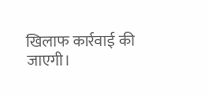खिलाफ कार्रवाई की जाएगी।